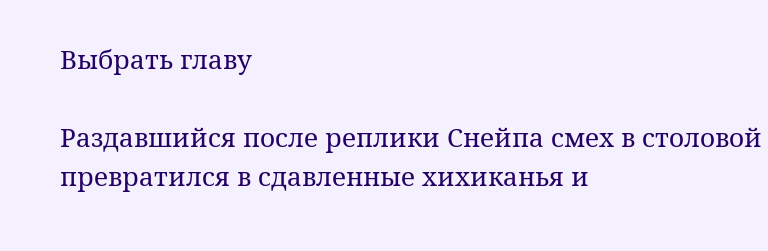Выбрать главу

Раздавшийся после реплики Снейпа смех в столовой превратился в сдавленные хихиканья и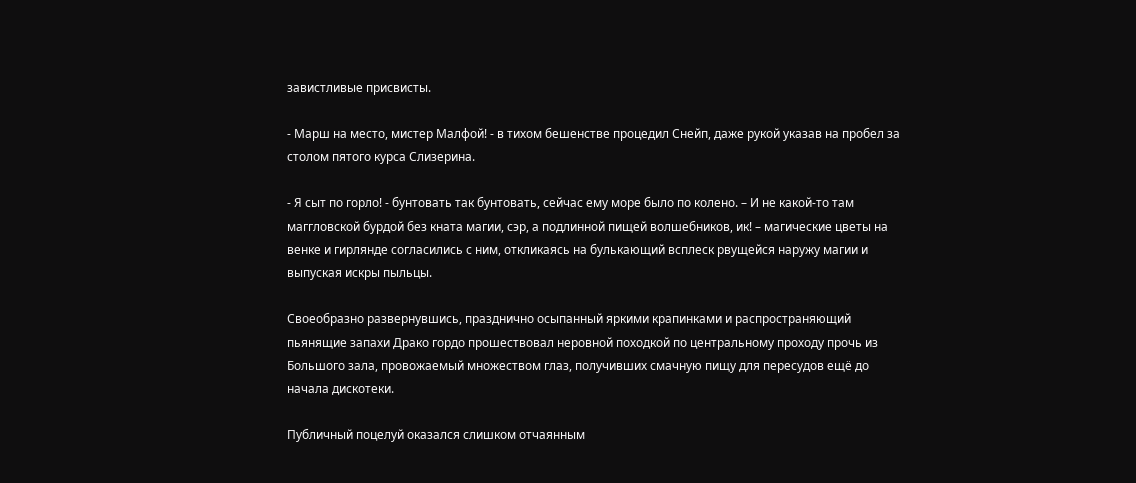завистливые присвисты.

- Марш на место, мистер Малфой! - в тихом бешенстве процедил Снейп, даже рукой указав на пробел за столом пятого курса Слизерина.

- Я сыт по горло! - бунтовать так бунтовать, сейчас ему море было по колено. – И не какой-то там маггловской бурдой без кната магии, сэр, а подлинной пищей волшебников, ик! – магические цветы на венке и гирлянде согласились с ним, откликаясь на булькающий всплеск рвущейся наружу магии и выпуская искры пыльцы.

Своеобразно развернувшись, празднично осыпанный яркими крапинками и распространяющий пьянящие запахи Драко гордо прошествовал неровной походкой по центральному проходу прочь из Большого зала, провожаемый множеством глаз, получивших смачную пищу для пересудов ещё до начала дискотеки.

Публичный поцелуй оказался слишком отчаянным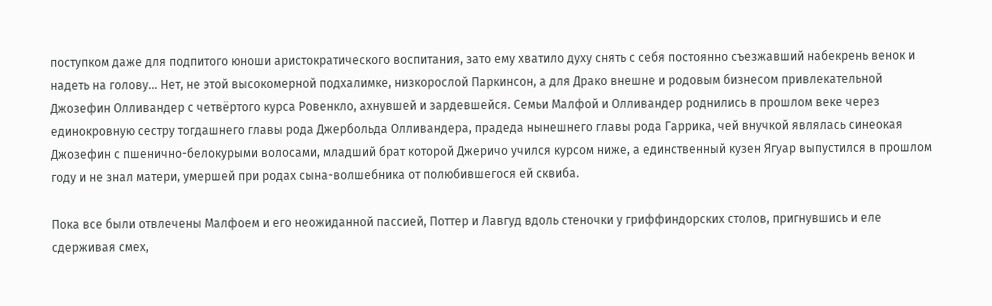поступком даже для подпитого юноши аристократического воспитания, зато ему хватило духу снять с себя постоянно съезжавший набекрень венок и надеть на голову… Нет, не этой высокомерной подхалимке, низкорослой Паркинсон, а для Драко внешне и родовым бизнесом привлекательной Джозефин Олливандер с четвёртого курса Ровенкло, ахнувшей и зардевшейся. Семьи Малфой и Олливандер роднились в прошлом веке через единокровную сестру тогдашнего главы рода Джербольда Олливандера, прадеда нынешнего главы рода Гаррика, чей внучкой являлась синеокая Джозефин с пшенично-белокурыми волосами, младший брат которой Джеричо учился курсом ниже, а единственный кузен Ягуар выпустился в прошлом году и не знал матери, умершей при родах сына-волшебника от полюбившегося ей сквиба.

Пока все были отвлечены Малфоем и его неожиданной пассией, Поттер и Лавгуд вдоль стеночки у гриффиндорских столов, пригнувшись и еле сдерживая смех,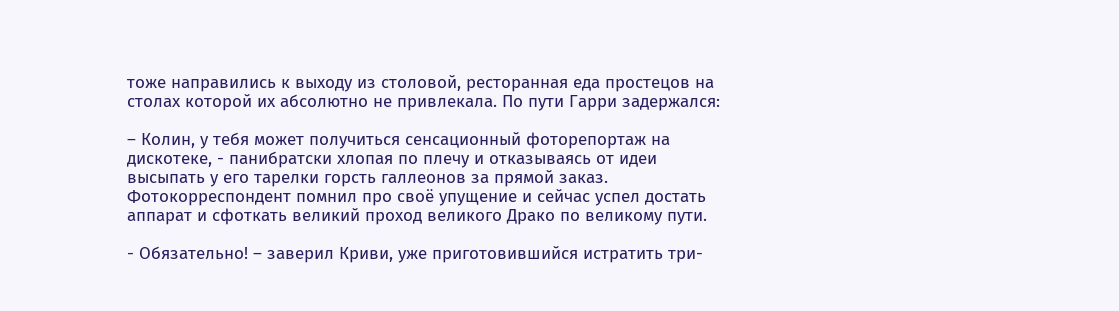тоже направились к выходу из столовой, ресторанная еда простецов на столах которой их абсолютно не привлекала. По пути Гарри задержался:

– Колин, у тебя может получиться сенсационный фоторепортаж на дискотеке, - панибратски хлопая по плечу и отказываясь от идеи высыпать у его тарелки горсть галлеонов за прямой заказ. Фотокорреспондент помнил про своё упущение и сейчас успел достать аппарат и сфоткать великий проход великого Драко по великому пути.

- Обязательно! – заверил Криви, уже приготовившийся истратить три-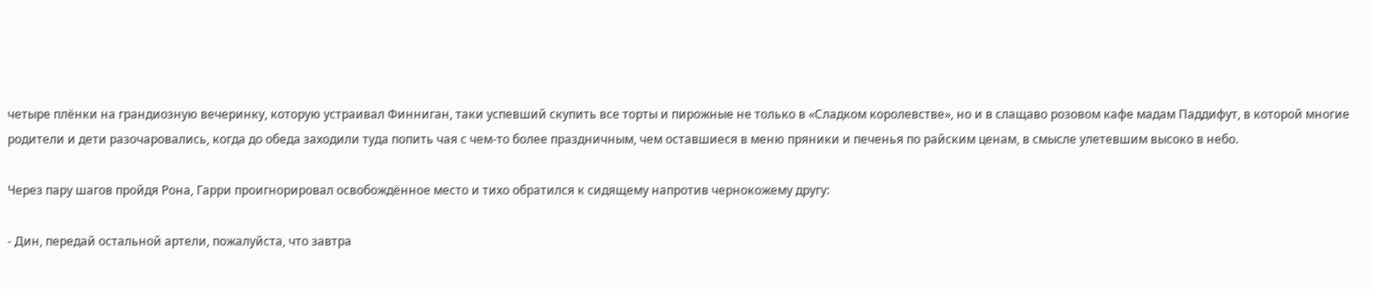четыре плёнки на грандиозную вечеринку, которую устраивал Финниган, таки успевший скупить все торты и пирожные не только в «Сладком королевстве», но и в слащаво розовом кафе мадам Паддифут, в которой многие родители и дети разочаровались, когда до обеда заходили туда попить чая с чем-то более праздничным, чем оставшиеся в меню пряники и печенья по райским ценам, в смысле улетевшим высоко в небо.

Через пару шагов пройдя Рона, Гарри проигнорировал освобождённое место и тихо обратился к сидящему напротив чернокожему другу:

- Дин, передай остальной артели, пожалуйста, что завтра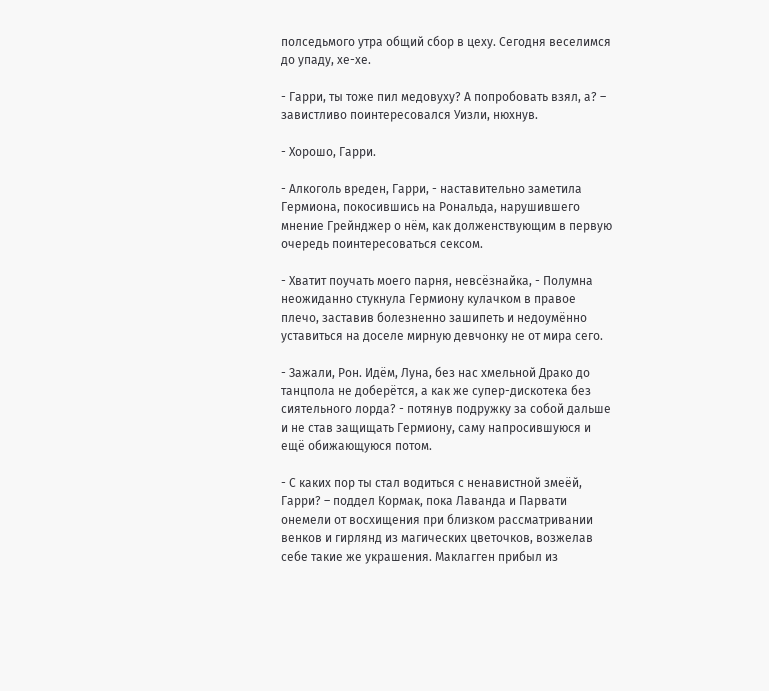полседьмого утра общий сбор в цеху. Сегодня веселимся до упаду, хе-хе.

- Гарри, ты тоже пил медовуху? А попробовать взял, а? – завистливо поинтересовался Уизли, нюхнув.

- Хорошо, Гарри.

- Алкоголь вреден, Гарри, - наставительно заметила Гермиона, покосившись на Рональда, нарушившего мнение Грейнджер о нём, как долженствующим в первую очередь поинтересоваться сексом.

- Хватит поучать моего парня, невсёзнайка, - Полумна неожиданно стукнула Гермиону кулачком в правое плечо, заставив болезненно зашипеть и недоумённо уставиться на доселе мирную девчонку не от мира сего.

- Зажали, Рон. Идём, Луна, без нас хмельной Драко до танцпола не доберётся, а как же супер-дискотека без сиятельного лорда? - потянув подружку за собой дальше и не став защищать Гермиону, саму напросившуюся и ещё обижающуюся потом.

- С каких пор ты стал водиться с ненавистной змеёй, Гарри? – поддел Кормак, пока Лаванда и Парвати онемели от восхищения при близком рассматривании венков и гирлянд из магических цветочков, возжелав себе такие же украшения. Маклагген прибыл из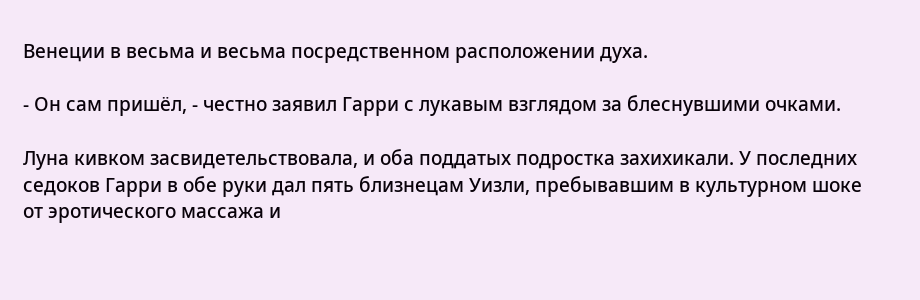Венеции в весьма и весьма посредственном расположении духа.

- Он сам пришёл, - честно заявил Гарри с лукавым взглядом за блеснувшими очками.

Луна кивком засвидетельствовала, и оба поддатых подростка захихикали. У последних седоков Гарри в обе руки дал пять близнецам Уизли, пребывавшим в культурном шоке от эротического массажа и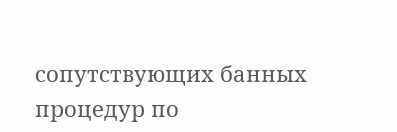сопутствующих банных процедур по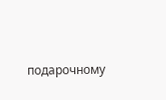подарочному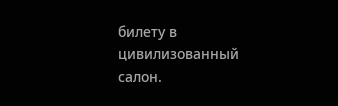билету в цивилизованный салон.